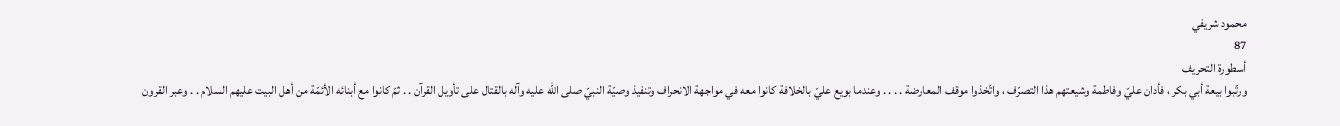محمود شريفي
87
أسطورة التحريف
ورتّبوا بيعة أبي بكر ، فأدان عليّ وفاطمة وشيعتهم هذا التصرّف ، واتّخذوا موقف المعارضة . . . . وعندما بويع عليّ بالخلافة كانوا معه في مواجهة الانحراف وتنفيذ وصيّة النبيّ صلى الله عليه وآله بالقتال على تأويل القرآن . . ثمّ كانوا مع أبنائه الأئمّة من أهل البيت عليهم السلام . . وعبر القرون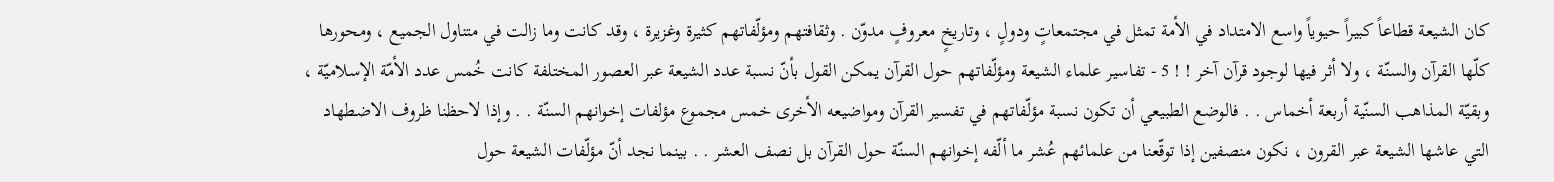كان الشيعة قطاعاً كبيراً حيوياً واسع الامتداد في الأمة تمثل في مجتمعاتٍ ودولٍ ، وتاريخٍ معروفٍ مدوّن . وثقافتهم ومؤلّفاتهم كثيرة وغزيرة ، وقد كانت وما زالت في متناول الجميع ، ومحورها كلّها القرآن والسنّة ، ولا أثر فيها لوجود قرآن آخر ! ! 5 - تفاسير علماء الشيعة ومؤلّفاتهم حول القرآن يمكن القول بأنّ نسبة عدد الشيعة عبر العصور المختلفة كانت خُمس عدد الأمّة الإسلاميّة ، وبقيّة المذاهب السنّية أربعة أخماس . . فالوضع الطبيعي أن تكون نسبة مؤلّفاتهم في تفسير القرآن ومواضيعه الأخرى خمس مجموع مؤلفات إخوانهم السنّة . . وإذا لاحظنا ظروف الاضطهاد التي عاشها الشيعة عبر القرون ، نكون منصفين إذا توقّعنا من علمائهم عُشر ما ألّفه إخوانهم السنّة حول القرآن بل نصف العشر . . بينما نجد أنّ مؤلّفات الشيعة حول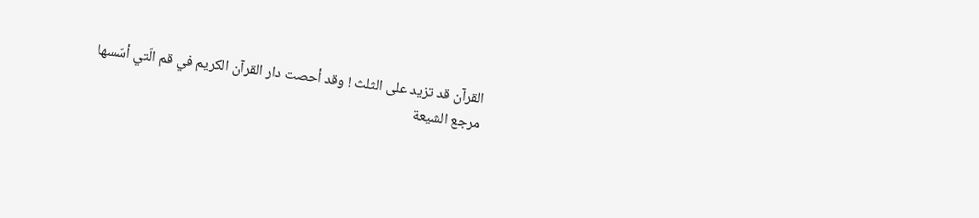القرآن قد تزيد على الثلث ! وقد أحصت دار القرآن الكريم في قم الّتي أسّسها مرجع الشيعة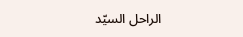الراحل السيّد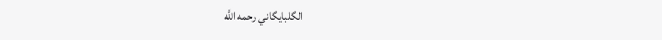الگلبايگاني رحمه اللَّه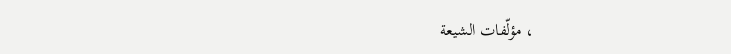، مؤلّفات الشيعة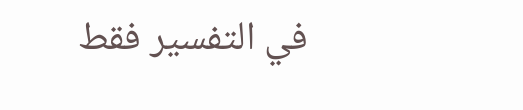في التفسير فقط